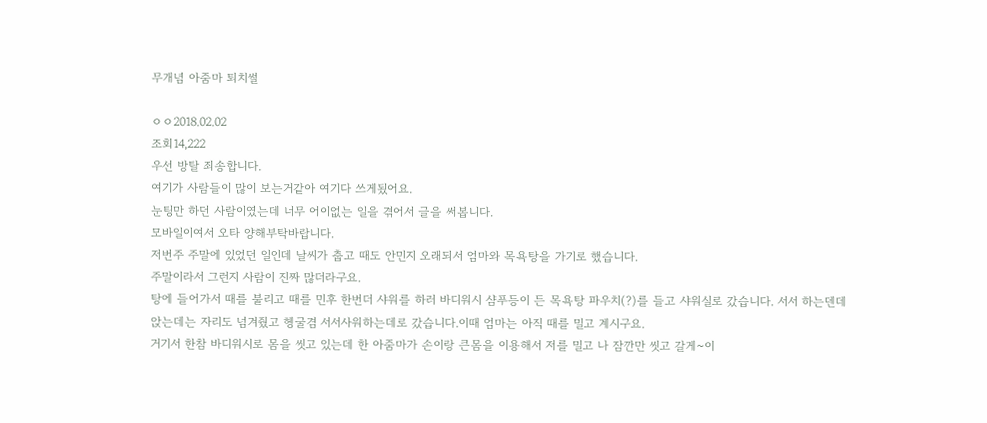무개념 아줌마 퇴치썰

ㅇㅇ2018.02.02
조회14,222
우선 방탈 죄송합니다.
여기가 사람들이 많이 보는거같아 여기다 쓰게됬어요.
눈팅만 하던 사람이였는데 너무 어이없는 일을 겪어서 글을 써봅니다.
모바일이여서 오타 양해부탁바랍니다.
저번주 주말에 있었던 일인데 날씨가 춥고 때도 안민지 오래되서 엄마와 목욕탕을 가기로 했습니다.
주말이라서 그런지 사람이 진짜 많더라구요.
탕에 들어가서 때를 불리고 때를 민후 한번더 샤워를 하러 바디워시 샴푸등이 든 목욕탕 파우치(?)를 들고 샤워실로 갔습니다. 서서 하는덴데 앉는데는 자리도 넘겨줬고 헹굴겸 서서사워하는데로 갔습니다.이때 엄마는 아직 때를 밀고 계시구요.
거기서 한참 바디워시로 몸을 씻고 있는데 한 아줌마가 손이랑 큰몸을 이용해서 저를 밀고 나 잠깐만 씻고 갈게~이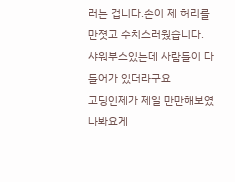러는 겁니다.손이 제 허리를 만졋고 수치스러웠습니다.
샤워부스있는데 사람들이 다 들어가 있더라구요
고딩인제가 제일 만만해보였나봐요게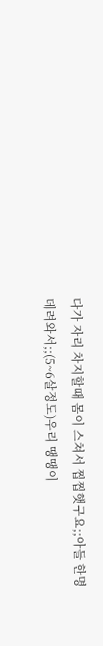다가 자리 차지할때 몸이 스쳐서 찝찝햇구요;;아들 한명데려와서;;(5~6살정도)우리 땡땡이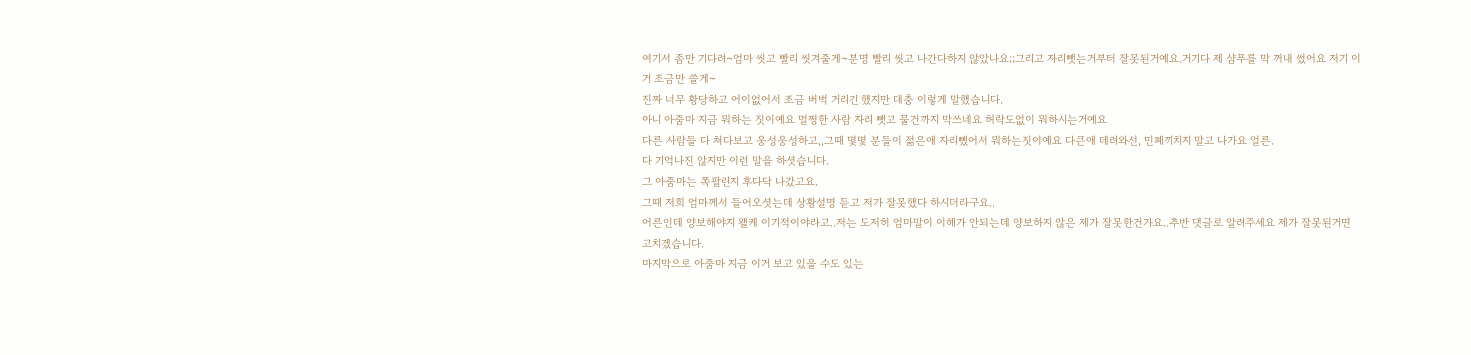여기서 좀만 기다려~엄마 씻고 빨리 씻겨줄게~분명 빨리 씻고 나간다하지 않았나요;;그리고 자리뺏는거부터 잘못된거예요.거기다 제 샴푸를 막 꺼내 썼어요 저기 이거 조금만 쓸게~
진짜 너무 황당하고 어이없어서 조금 버벅 거리긴 했지만 대충 이렇게 말했습니다.
아니 아줌마 지금 뭐하는 짓이예요 멀쩡한 사람 자리 뺏고 물건까지 막쓰네요 허락도없이 뭐하시는거예요
다른 사람들 다 쳐다보고 웅성웅성하고,,그때 몇몇 분들이 젊은애 자리뺐어서 뭐하는짓이예요 다큰애 데려와선, 민폐끼치지 말고 나가요 얼른.
다 기억나진 않지만 이런 말을 하셧습니다.
그 아줌마는 쪽팔린지 후다닥 나갔고요.
그때 저희 엄마께서 들어오셧는데 상황설명 듣고 저가 잘못했다 하시더라구요..
어른인데 양보해야지 왤케 이기적이야라고..저는 도저히 엄마말이 이해가 안되는데 양보하지 않은 제가 잘못한건가요..추반 댓글로 알려주세요 제가 잘못된거면 고치겠습니다.
마지막으로 아줌마 지금 이거 보고 있을 수도 있는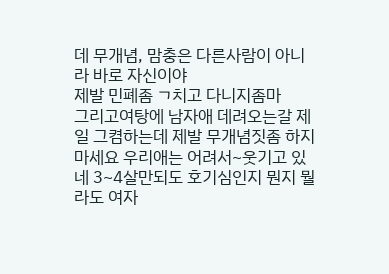데 무개념, 맘충은 다른사람이 아니라 바로 자신이야
제발 민폐좀 ㄱ치고 다니지좀마
그리고여탕에 남자애 데려오는갈 제일 그켬하는데 제발 무개념짓좀 하지마세요 우리애는 어려서~웃기고 있네 3~4살만되도 호기심인지 뭔지 뭘라도 여자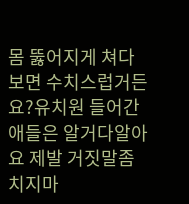몸 뚫어지게 쳐다보면 수치스럽거든요?유치원 들어간 애들은 알거다알아요 제발 거짓말좀 치지마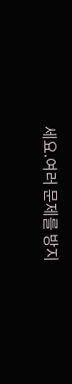세요.여러 문제를 방지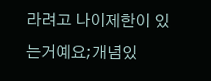라려고 나이제한이 있는거예요;개념있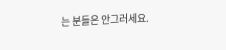는 분들은 안그러세요.